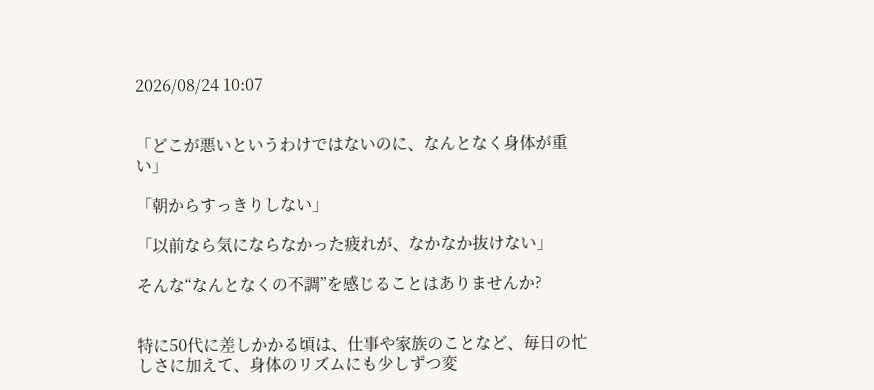2026/08/24 10:07


「どこが悪いというわけではないのに、なんとなく身体が重い」

「朝からすっきりしない」

「以前なら気にならなかった疲れが、なかなか抜けない」

そんな“なんとなくの不調”を感じることはありませんか?


特に50代に差しかかる頃は、仕事や家族のことなど、毎日の忙しさに加えて、身体のリズムにも少しずつ変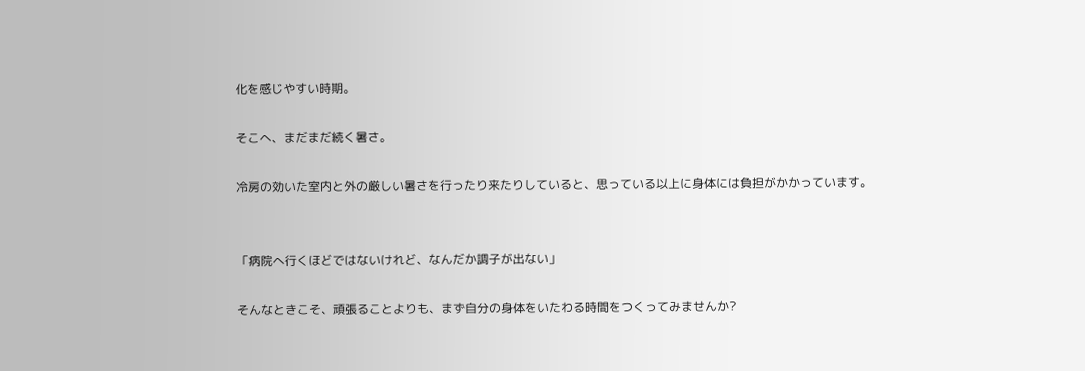化を感じやすい時期。

そこへ、まだまだ続く暑さ。

冷房の効いた室内と外の厳しい暑さを行ったり来たりしていると、思っている以上に身体には負担がかかっています。


「病院へ行くほどではないけれど、なんだか調子が出ない」

そんなときこそ、頑張ることよりも、まず自分の身体をいたわる時間をつくってみませんか?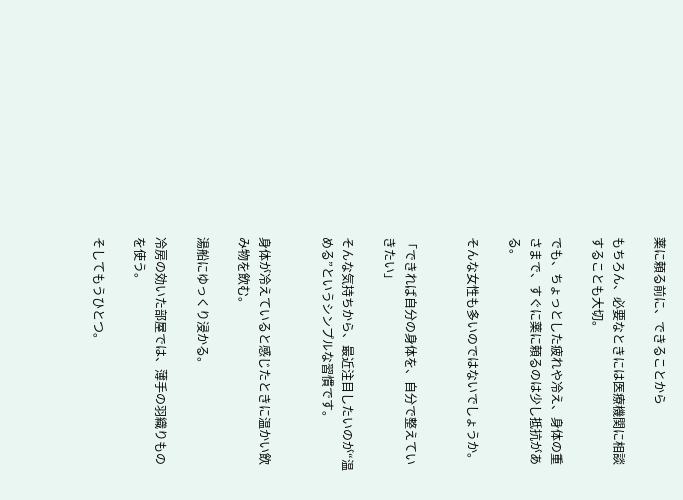薬に頼る前に、できることから

もちろん、必要なときには医療機関に相談することも大切。

でも、ちょっとした疲れや冷え、身体の重さまで、すぐに薬に頼るのは少し抵抗がある。

そんな女性も多いのではないでしょうか。


「できれば自分の身体を、自分で整えていきたい」

そんな気持ちから、最近注目したいのが“温める”というシンプルな習慣です。


身体が冷えていると感じたときに温かい飲み物を飲む。

湯船にゆっくり浸かる。

冷房の効いた部屋では、薄手の羽織りものを使う。

そしてもうひとつ。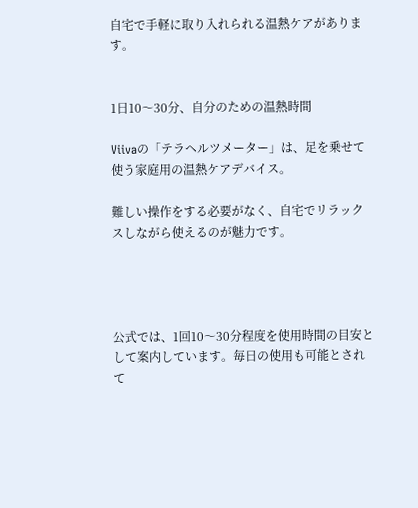自宅で手軽に取り入れられる温熱ケアがあります。


1日10〜30分、自分のための温熱時間

Viivaの「テラヘルツメーター」は、足を乗せて使う家庭用の温熱ケアデバイス。

難しい操作をする必要がなく、自宅でリラックスしながら使えるのが魅力です。




公式では、1回10〜30分程度を使用時間の目安として案内しています。毎日の使用も可能とされて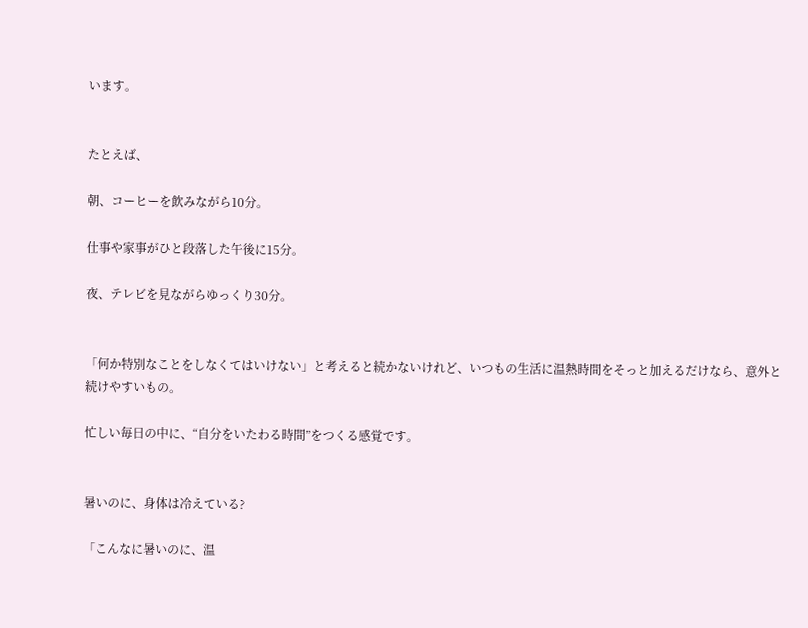います。


たとえば、

朝、コーヒーを飲みながら10分。

仕事や家事がひと段落した午後に15分。

夜、テレビを見ながらゆっくり30分。


「何か特別なことをしなくてはいけない」と考えると続かないけれど、いつもの生活に温熱時間をそっと加えるだけなら、意外と続けやすいもの。

忙しい毎日の中に、“自分をいたわる時間”をつくる感覚です。


暑いのに、身体は冷えている?

「こんなに暑いのに、温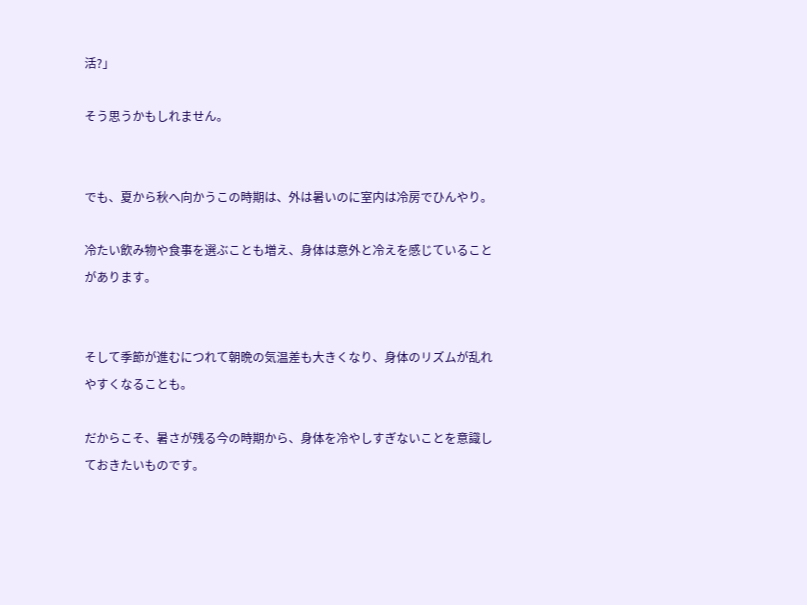活?」

そう思うかもしれません。


でも、夏から秋へ向かうこの時期は、外は暑いのに室内は冷房でひんやり。

冷たい飲み物や食事を選ぶことも増え、身体は意外と冷えを感じていることがあります。


そして季節が進むにつれて朝晩の気温差も大きくなり、身体のリズムが乱れやすくなることも。

だからこそ、暑さが残る今の時期から、身体を冷やしすぎないことを意識しておきたいものです。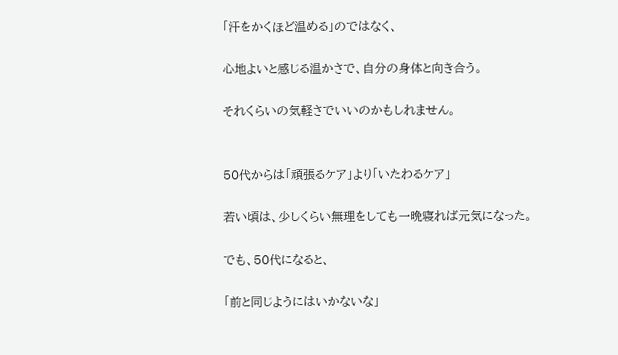「汗をかくほど温める」のではなく、

心地よいと感じる温かさで、自分の身体と向き合う。

それくらいの気軽さでいいのかもしれません。


50代からは「頑張るケア」より「いたわるケア」

若い頃は、少しくらい無理をしても一晩寝れば元気になった。

でも、50代になると、

「前と同じようにはいかないな」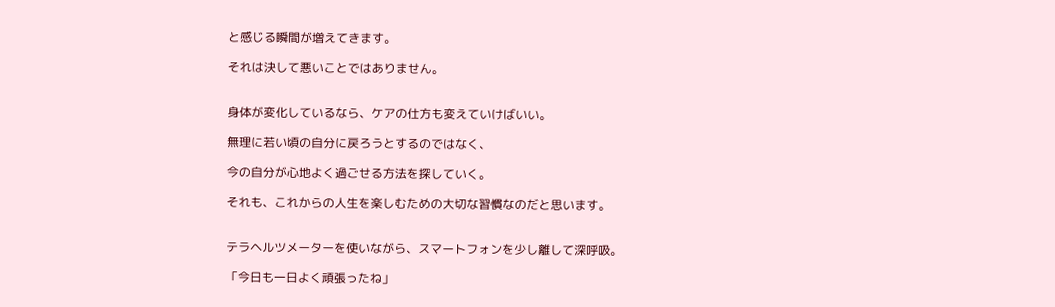と感じる瞬間が増えてきます。

それは決して悪いことではありません。


身体が変化しているなら、ケアの仕方も変えていけばいい。

無理に若い頃の自分に戻ろうとするのではなく、

今の自分が心地よく過ごせる方法を探していく。

それも、これからの人生を楽しむための大切な習慣なのだと思います。


テラヘルツメーターを使いながら、スマートフォンを少し離して深呼吸。

「今日も一日よく頑張ったね」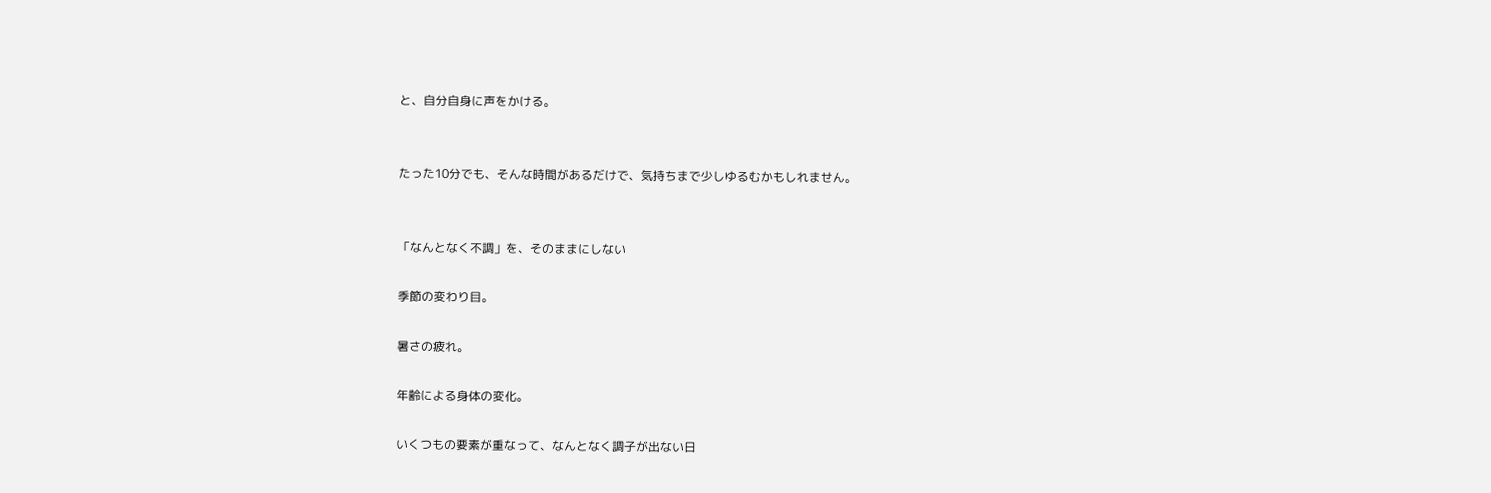と、自分自身に声をかける。


たった10分でも、そんな時間があるだけで、気持ちまで少しゆるむかもしれません。


「なんとなく不調」を、そのままにしない

季節の変わり目。

暑さの疲れ。

年齢による身体の変化。

いくつもの要素が重なって、なんとなく調子が出ない日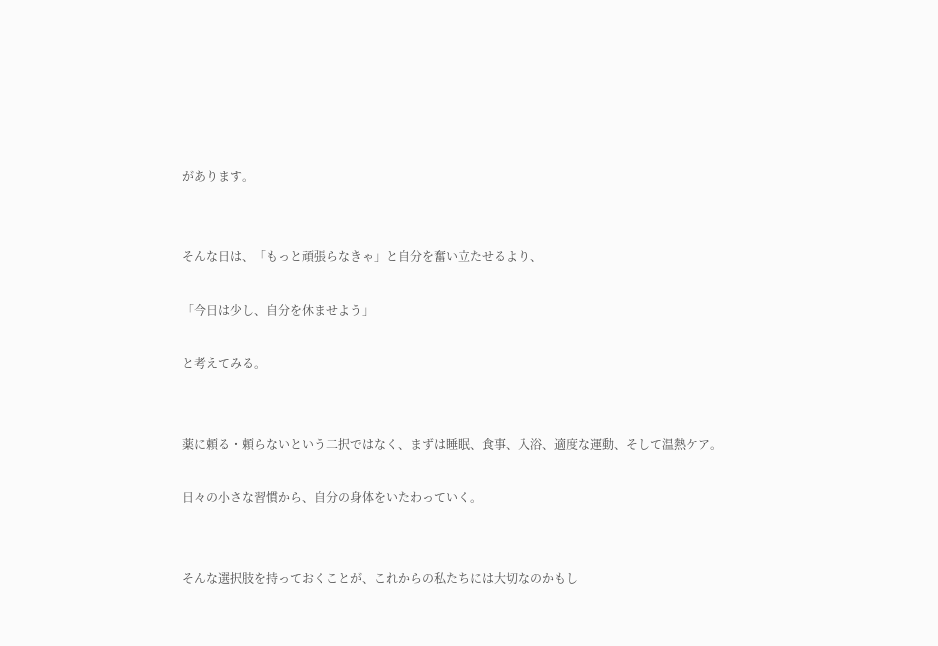があります。


そんな日は、「もっと頑張らなきゃ」と自分を奮い立たせるより、

「今日は少し、自分を休ませよう」

と考えてみる。


薬に頼る・頼らないという二択ではなく、まずは睡眠、食事、入浴、適度な運動、そして温熱ケア。

日々の小さな習慣から、自分の身体をいたわっていく。


そんな選択肢を持っておくことが、これからの私たちには大切なのかもし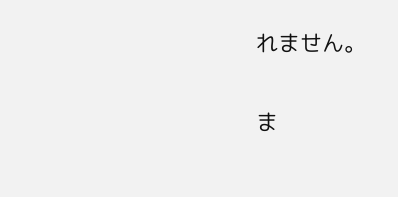れません。

ま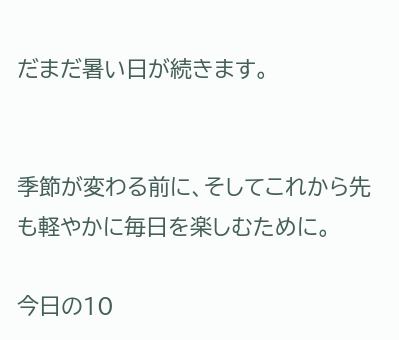だまだ暑い日が続きます。


季節が変わる前に、そしてこれから先も軽やかに毎日を楽しむために。

今日の10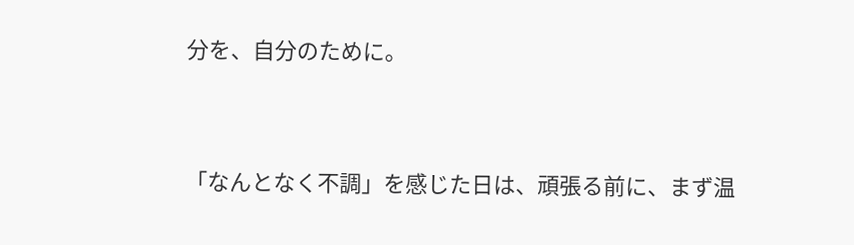分を、自分のために。


「なんとなく不調」を感じた日は、頑張る前に、まず温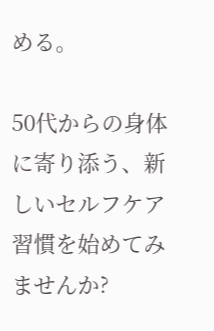める。

50代からの身体に寄り添う、新しいセルフケア習慣を始めてみませんか?